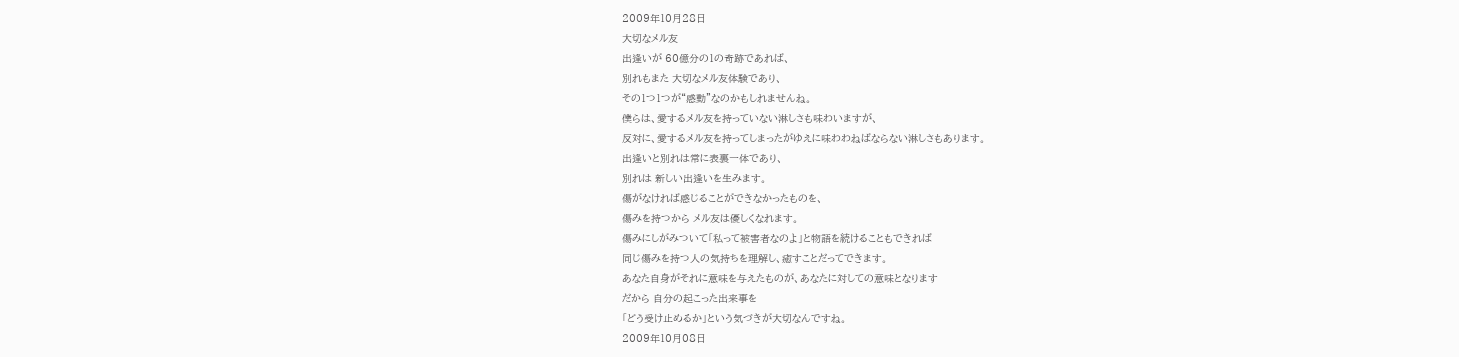2009年10月28日
大切なメル友
出逢いが 60億分の1の奇跡であれば、
別れもまた 大切なメル友体験であり、
その1つ1つが“感動”なのかもしれませんね。
僕らは、愛するメル友を持っていない淋しさも味わいますが、
反対に、愛するメル友を持ってしまったがゆえに味わわねばならない淋しさもあります。
出逢いと別れは常に表裏一体であり、
別れは 新しい出逢いを生みます。
傷がなければ感じることができなかったものを、
傷みを持つから メル友は優しくなれます。
傷みにしがみついて「私って被害者なのよ」と物語を続けることもできれば
同じ傷みを持つ人の気持ちを理解し、癒すことだってできます。
あなた自身がそれに意味を与えたものが、あなたに対しての意味となります
だから 自分の起こった出来事を
「どう受け止めるか」という気づきが大切なんですね。
2009年10月08日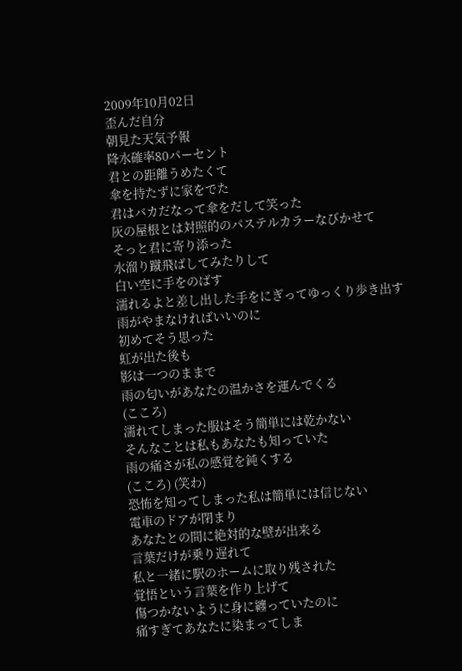2009年10月02日
歪んだ自分
朝見た天気予報
降水確率80パーセント
君との距離うめたくて
傘を持たずに家をでた
君はバカだなって傘をだして笑った
灰の屋根とは対照的のパステルカラーなびかせて
そっと君に寄り添った
水溜り蹴飛ばしてみたりして
白い空に手をのばす
濡れるよと差し出した手をにぎってゆっくり歩き出す
雨がやまなければいいのに
初めてそう思った
虹が出た後も
影は一つのままで
雨の匂いがあなたの温かさを運んでくる
(こころ)
濡れてしまった服はそう簡単には乾かない
そんなことは私もあなたも知っていた
雨の痛さが私の感覚を鈍くする
(こころ) (笑わ)
恐怖を知ってしまった私は簡単には信じない
電車のドアが閉まり
あなたとの間に絶対的な壁が出来る
言葉だけが乗り遅れて
私と一緒に駅のホームに取り残された
覚悟という言葉を作り上げて
傷つかないように身に纏っていたのに
痛すぎてあなたに染まってしま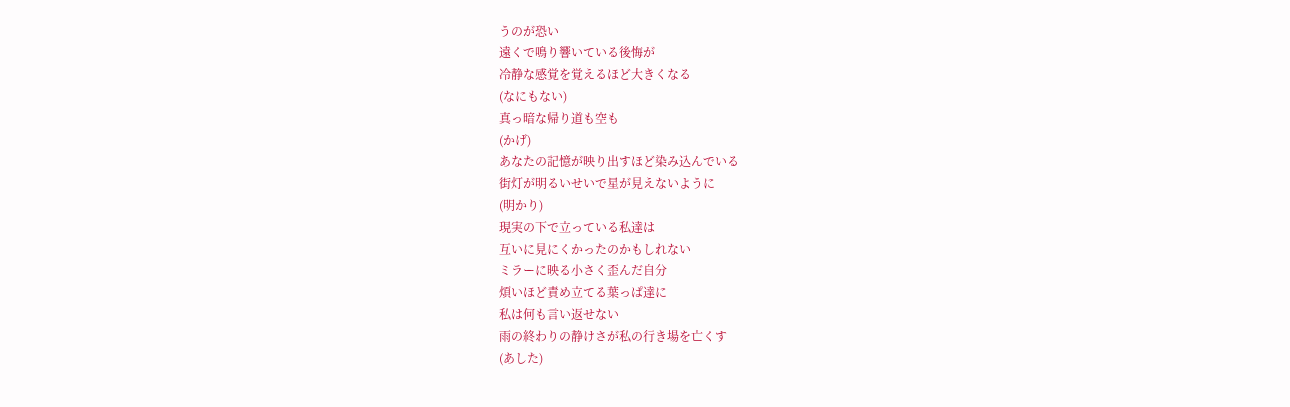うのが恐い
遠くで鳴り響いている後悔が
冷静な感覚を覚えるほど大きくなる
(なにもない)
真っ暗な帰り道も空も
(かげ)
あなたの記憶が映り出すほど染み込んでいる
街灯が明るいせいで星が見えないように
(明かり)
現実の下で立っている私達は
互いに見にくかったのかもしれない
ミラーに映る小さく歪んだ自分
煩いほど責め立てる葉っぱ達に
私は何も言い返せない
雨の終わりの静けさが私の行き場を亡くす
(あした)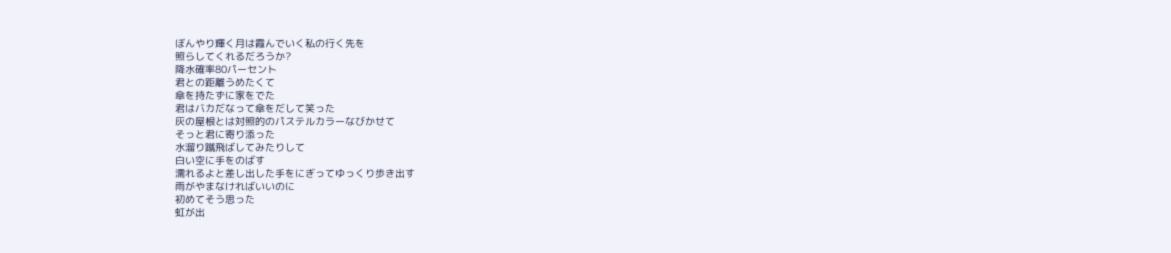ぼんやり輝く月は霞んでいく私の行く先を
照らしてくれるだろうか?
降水確率80パーセント
君との距離うめたくて
傘を持たずに家をでた
君はバカだなって傘をだして笑った
灰の屋根とは対照的のパステルカラーなびかせて
そっと君に寄り添った
水溜り蹴飛ばしてみたりして
白い空に手をのばす
濡れるよと差し出した手をにぎってゆっくり歩き出す
雨がやまなければいいのに
初めてそう思った
虹が出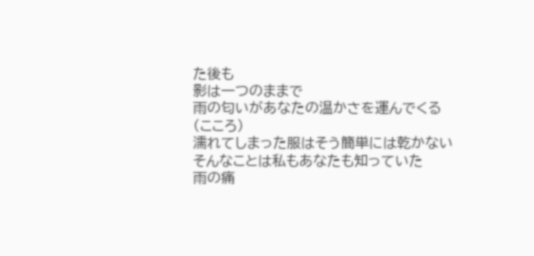た後も
影は一つのままで
雨の匂いがあなたの温かさを運んでくる
(こころ)
濡れてしまった服はそう簡単には乾かない
そんなことは私もあなたも知っていた
雨の痛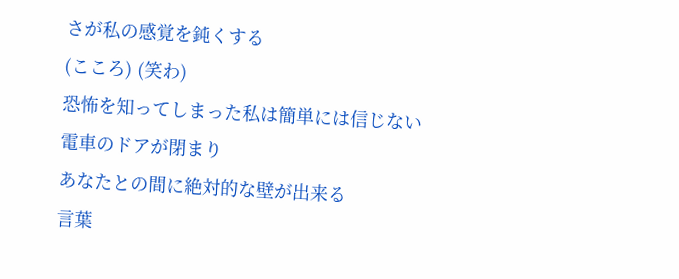さが私の感覚を鈍くする
(こころ) (笑わ)
恐怖を知ってしまった私は簡単には信じない
電車のドアが閉まり
あなたとの間に絶対的な壁が出来る
言葉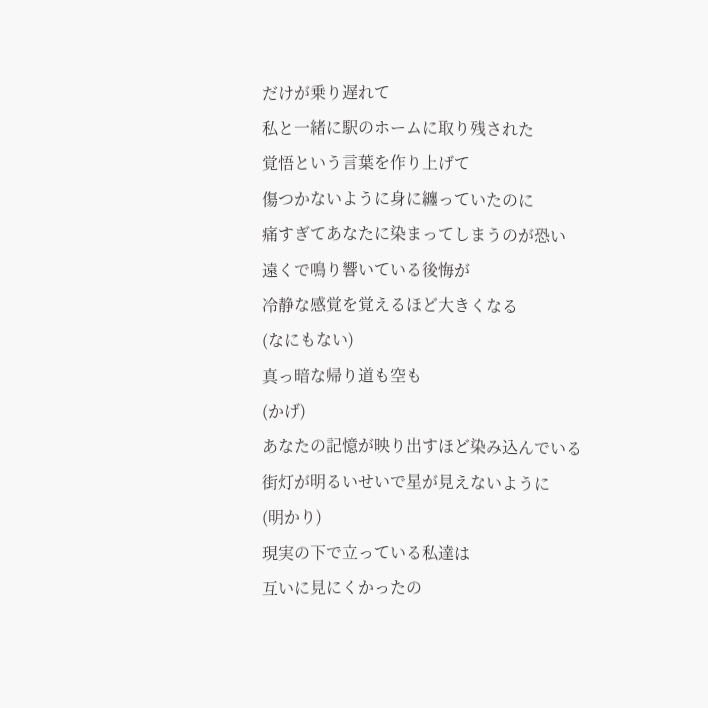だけが乗り遅れて
私と一緒に駅のホームに取り残された
覚悟という言葉を作り上げて
傷つかないように身に纏っていたのに
痛すぎてあなたに染まってしまうのが恐い
遠くで鳴り響いている後悔が
冷静な感覚を覚えるほど大きくなる
(なにもない)
真っ暗な帰り道も空も
(かげ)
あなたの記憶が映り出すほど染み込んでいる
街灯が明るいせいで星が見えないように
(明かり)
現実の下で立っている私達は
互いに見にくかったの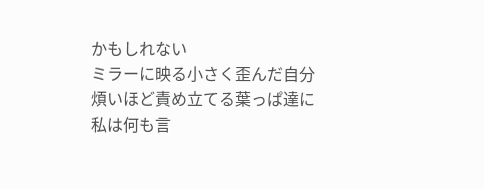かもしれない
ミラーに映る小さく歪んだ自分
煩いほど責め立てる葉っぱ達に
私は何も言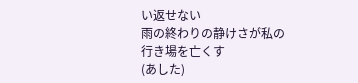い返せない
雨の終わりの静けさが私の行き場を亡くす
(あした)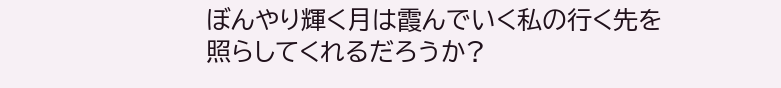ぼんやり輝く月は霞んでいく私の行く先を
照らしてくれるだろうか?